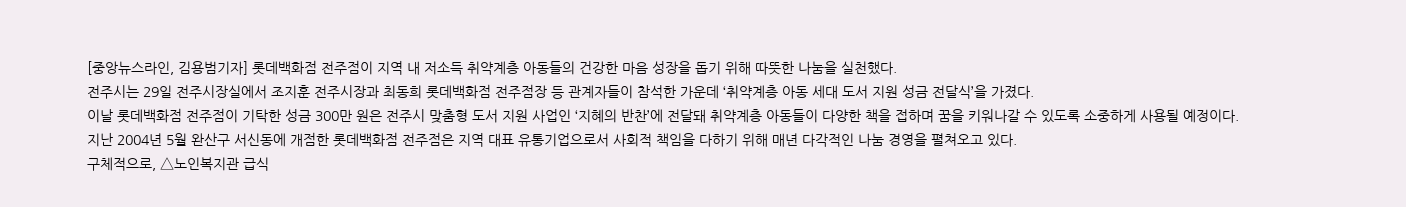[중앙뉴스라인, 김용범기자] 롯데백화점 전주점이 지역 내 저소득 취약계층 아동들의 건강한 마음 성장을 돕기 위해 따뜻한 나눔을 실천했다.
전주시는 29일 전주시장실에서 조지훈 전주시장과 최동희 롯데백화점 전주점장 등 관계자들이 참석한 가운데 ‘취약계층 아동 세대 도서 지원 성금 전달식’을 가졌다.
이날 롯데백화점 전주점이 기탁한 성금 300만 원은 전주시 맞춤형 도서 지원 사업인 ‘지혜의 반찬’에 전달돼 취약계층 아동들이 다양한 책을 접하며 꿈을 키워나갈 수 있도록 소중하게 사용될 예정이다.
지난 2004년 5월 완산구 서신동에 개점한 롯데백화점 전주점은 지역 대표 유통기업으로서 사회적 책임을 다하기 위해 매년 다각적인 나눔 경영을 펼쳐오고 있다.
구체적으로, △노인복지관 급식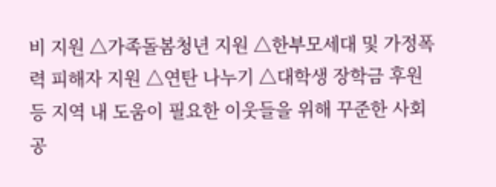비 지원 △가족돌봄청년 지원 △한부모세대 및 가정폭력 피해자 지원 △연탄 나누기 △대학생 장학금 후원 등 지역 내 도움이 필요한 이웃들을 위해 꾸준한 사회공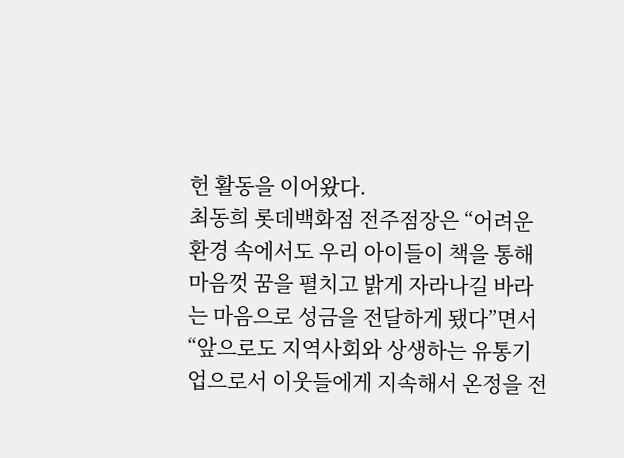헌 활동을 이어왔다.
최동희 롯데백화점 전주점장은 “어려운 환경 속에서도 우리 아이들이 책을 통해 마음껏 꿈을 펼치고 밝게 자라나길 바라는 마음으로 성금을 전달하게 됐다”면서 “앞으로도 지역사회와 상생하는 유통기업으로서 이웃들에게 지속해서 온정을 전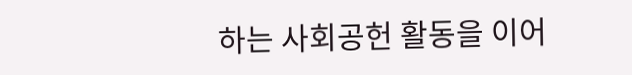하는 사회공헌 활동을 이어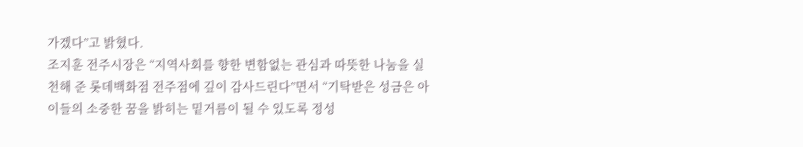가겠다”고 밝혔다.
조지훈 전주시장은 “지역사회를 향한 변함없는 관심과 따뜻한 나눔을 실천해 준 롯데백화점 전주점에 깊이 감사드린다”면서 “기탁받은 성금은 아이들의 소중한 꿈을 밝히는 밑거름이 될 수 있도록 정성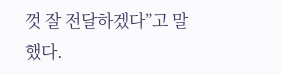껏 잘 전달하겠다”고 말했다.